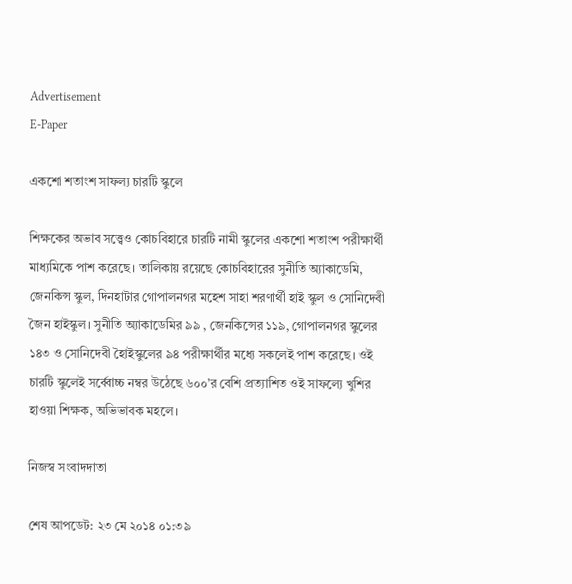Advertisement
E-Paper

একশো শতাংশ সাফল্য চারটি স্কুলে

শিক্ষকের অভাব সত্ত্বেও কোচবিহারে চারটি নামী স্কুলের একশো শতাংশ পরীক্ষার্থী মাধ্যমিকে পাশ করেছে। তালিকায় রয়েছে কোচবিহারের সুনীতি অ্যাকাডেমি, জেনকিন্স স্কুল, দিনহাটার গোপালনগর মহেশ সাহা শরণার্থী হাই স্কুল ও সোনিদেবী জৈন হাইস্কুল। সুনীতি অ্যাকাডেমির ৯৯ , জেনকিন্সের ১১৯, গোপালনগর স্কুলের ১৪৩ ও সোনিদেবী হৈাইস্কুলের ৯৪ পরীক্ষার্থীর মধ্যে সকলেই পাশ করেছে। ওই চারটি স্কুলেই সর্ব্বোচ্চ নম্বর উঠেছে ৬০০’র বেশি প্রত্যাশিত ওই সাফল্যে খুশির হাওয়া শিক্ষক, অভিভাবক মহলে।

নিজস্ব সংবাদদাতা

শেষ আপডেট: ২৩ মে ২০১৪ ০১:৩৯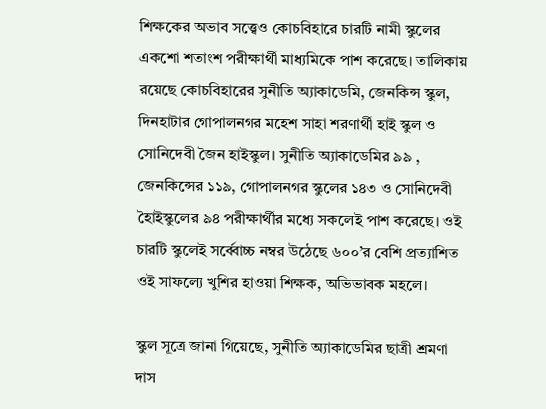শিক্ষকের অভাব সত্ত্বেও কোচবিহারে চারটি নামী স্কুলের একশো শতাংশ পরীক্ষার্থী মাধ্যমিকে পাশ করেছে। তালিকায় রয়েছে কোচবিহারের সুনীতি অ্যাকাডেমি, জেনকিন্স স্কুল, দিনহাটার গোপালনগর মহেশ সাহা শরণার্থী হাই স্কুল ও সোনিদেবী জৈন হাইস্কুল। সুনীতি অ্যাকাডেমির ৯৯ , জেনকিন্সের ১১৯, গোপালনগর স্কুলের ১৪৩ ও সোনিদেবী হৈাইস্কুলের ৯৪ পরীক্ষার্থীর মধ্যে সকলেই পাশ করেছে। ওই চারটি স্কুলেই সর্ব্বোচ্চ নম্বর উঠেছে ৬০০’র বেশি প্রত্যাশিত ওই সাফল্যে খুশির হাওয়া শিক্ষক, অভিভাবক মহলে।

স্কুল সূত্রে জানা গিয়েছে, সুনীতি অ্যাকাডেমির ছাত্রী শ্রমণা দাস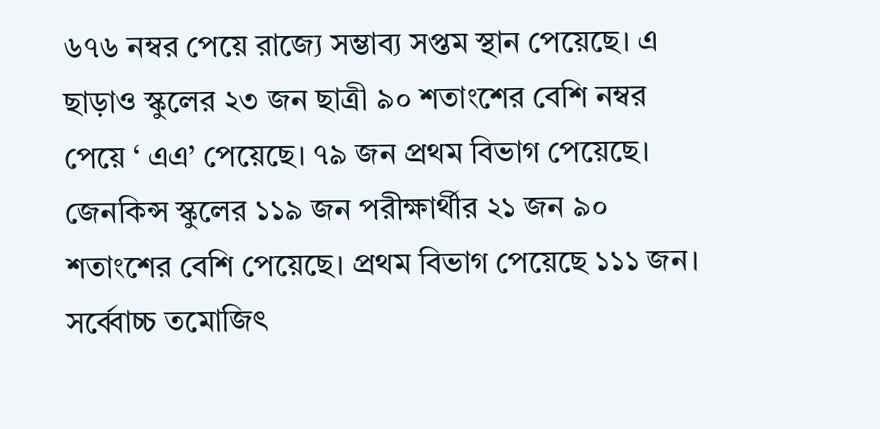৬৭৬ নম্বর পেয়ে রাজ্যে সম্ভাব্য সপ্তম স্থান পেয়েছে। এ ছাড়াও স্কুলের ২৩ জন ছাত্রী ৯০ শতাংশের বেশি নম্বর পেয়ে ‘ এএ’ পেয়েছে। ৭৯ জন প্রথম বিভাগ পেয়েছে। জেনকিন্স স্কুলের ১১৯ জন পরীক্ষার্থীর ২১ জন ৯০ শতাংশের বেশি পেয়েছে। প্রথম বিভাগ পেয়েছে ১১১ জন। সর্ব্বোচ্চ তমোজিৎ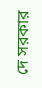দে সরকার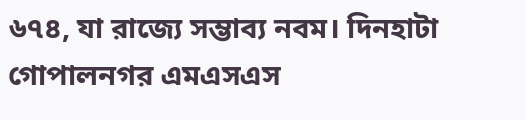৬৭৪, যা রাজ্যে সম্ভাব্য নবম। দিনহাটা গোপালনগর এমএসএস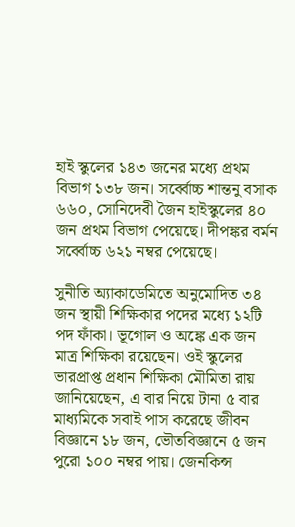হাই স্কুলের ১৪৩ জনের মধ্যে প্রথম বিভাগ ১৩৮ জন। সর্ব্বোচ্চ শান্তনু বসাক ৬৬০, সোনিদেবী জৈন হাইস্কুলের ৪০ জন প্রথম বিভাগ পেয়েছে। দীপঙ্কর বর্মন সর্ব্বোচ্চ ৬২১ নম্বর পেয়েছে।

সুনীতি অ্যাকাডেমিতে অনুমোদিত ৩৪ জন স্থায়ী শিক্ষিকার পদের মধ্যে ১২টি পদ ফাঁকা। ভূগোল ও অঙ্কে এক জন মাত্র শিক্ষিকা রয়েছেন। ওই স্কুলের ভারপ্রাপ্ত প্রধান শিক্ষিকা মৌমিতা রায় জানিয়েছেন, এ বার নিয়ে টানা ৫ বার মাধ্যমিকে সবাই পাস করেছে জীবন বিজ্ঞানে ১৮ জন, ভৌতবিজ্ঞানে ৫ জন পুরো ১০০ নম্বর পায়। জেনকিন্স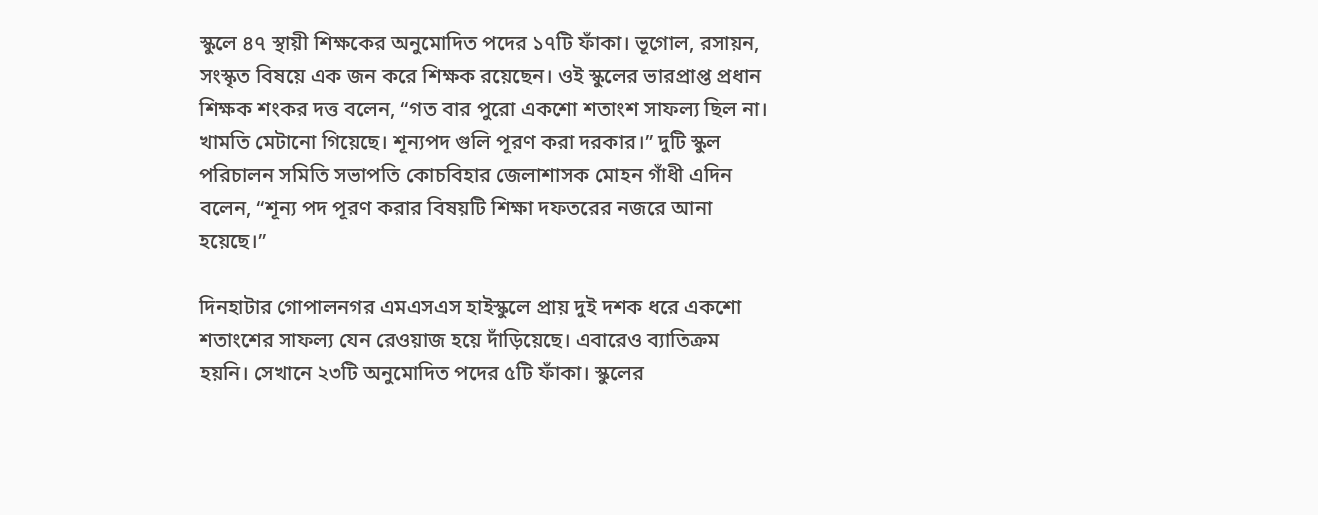স্কুলে ৪৭ স্থায়ী শিক্ষকের অনুমোদিত পদের ১৭টি ফাঁকা। ভূগোল, রসায়ন, সংস্কৃত বিষয়ে এক জন করে শিক্ষক রয়েছেন। ওই স্কুলের ভারপ্রাপ্ত প্রধান শিক্ষক শংকর দত্ত বলেন, “গত বার পুরো একশো শতাংশ সাফল্য ছিল না। খামতি মেটানো গিয়েছে। শূন্যপদ গুলি পূরণ করা দরকার।” দুটি স্কুল পরিচালন সমিতি সভাপতি কোচবিহার জেলাশাসক মোহন গাঁধী এদিন বলেন, “শূন্য পদ পূরণ করার বিষয়টি শিক্ষা দফতরের নজরে আনা হয়েছে।”

দিনহাটার গোপালনগর এমএসএস হাইস্কুলে প্রায় দুই দশক ধরে একশো শতাংশের সাফল্য যেন রেওয়াজ হয়ে দাঁড়িয়েছে। এবারেও ব্যাতিক্রম হয়নি। সেখানে ২৩টি অনুমোদিত পদের ৫টি ফাঁকা। স্কুলের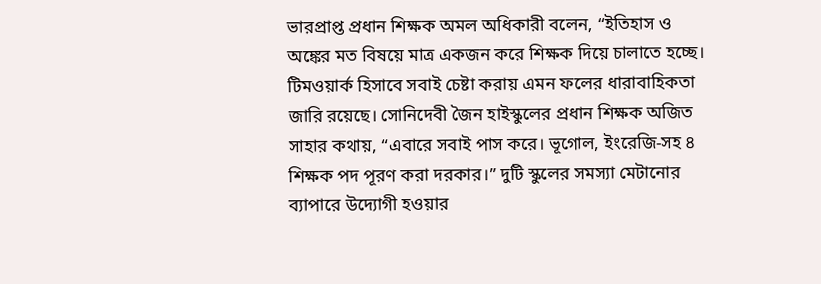ভারপ্রাপ্ত প্রধান শিক্ষক অমল অধিকারী বলেন, “ইতিহাস ও অঙ্কের মত বিষয়ে মাত্র একজন করে শিক্ষক দিয়ে চালাতে হচ্ছে। টিমওয়ার্ক হিসাবে সবাই চেষ্টা করায় এমন ফলের ধারাবাহিকতা জারি রয়েছে। সোনিদেবী জৈন হাইস্কুলের প্রধান শিক্ষক অজিত সাহার কথায়, “এবারে সবাই পাস করে। ভূগোল, ইংরেজি-সহ ৪ শিক্ষক পদ পূরণ করা দরকার।” দুটি স্কুলের সমস্যা মেটানোর ব্যাপারে উদ্যোগী হওয়ার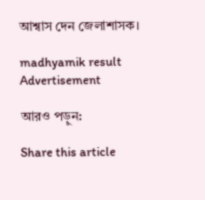আশ্বাস দেন জেলাশাসক।

madhyamik result
Advertisement

আরও পড়ুন:

Share this article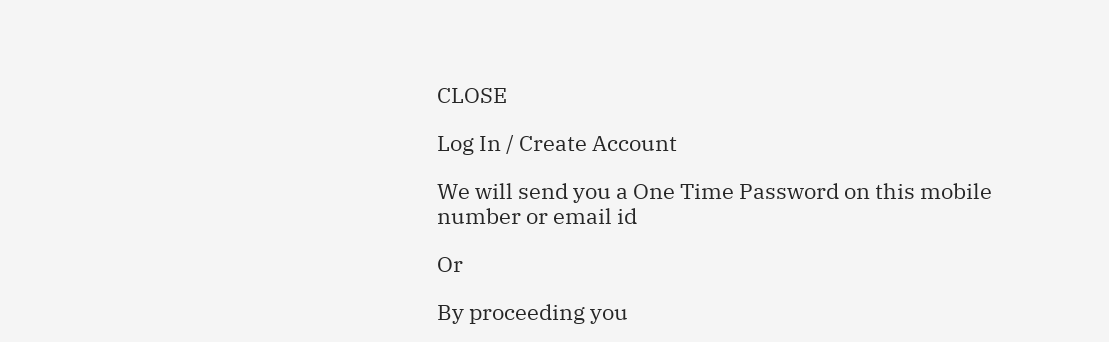CLOSE

Log In / Create Account

We will send you a One Time Password on this mobile number or email id

Or

By proceeding you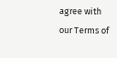agree with our Terms of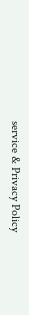service & Privacy Policy